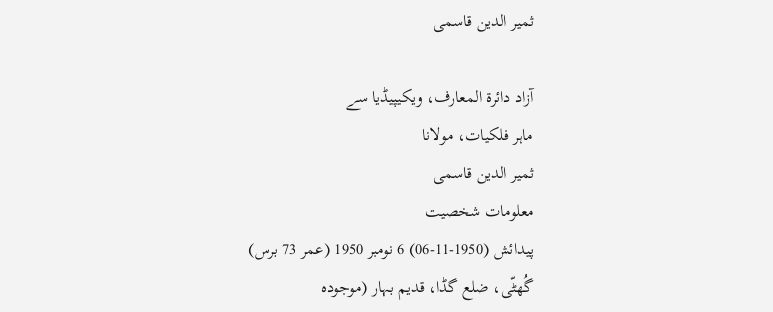ثمیر الدین قاسمی

آزاد دائرۃ المعارف، ویکیپیڈیا سے
ماہر فلکیات، مولانا
ثمیر الدین قاسمی
معلومات شخصیت
پیدائش (1950-11-06) 6 نومبر 1950 (عمر 73 برس)
گُھٹّی، ضلع گڈا، قدیم بہار (موجودہ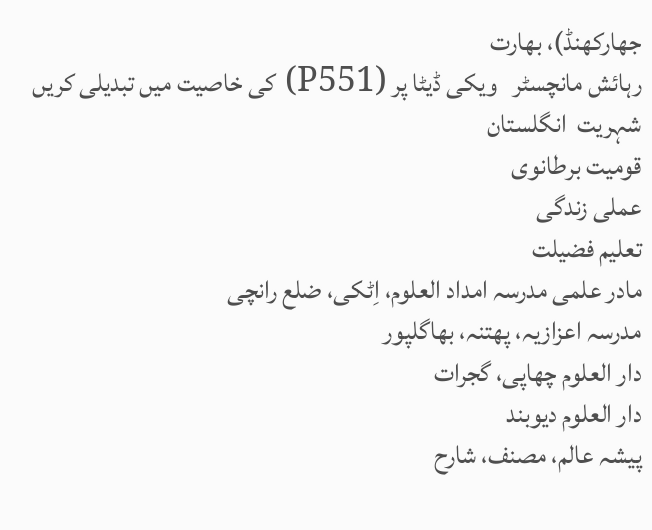جھارکھنڈ)، بھارت
رہائش مانچسٹر   ویکی ڈیٹا پر (P551) کی خاصیت میں تبدیلی کریں
شہریت  انگلستان
قومیت برطانوی
عملی زندگی
تعليم فضیلت
مادر علمی مدرسہ امداد العلوم، اِٹکی، ضلع رانچی
مدرسہ اعزازیہ، پھتنہ، بھاگلپور
دار العلوم چھاپی، گجرات
دار العلوم دیوبند
پیشہ عالم، مصنف، شارح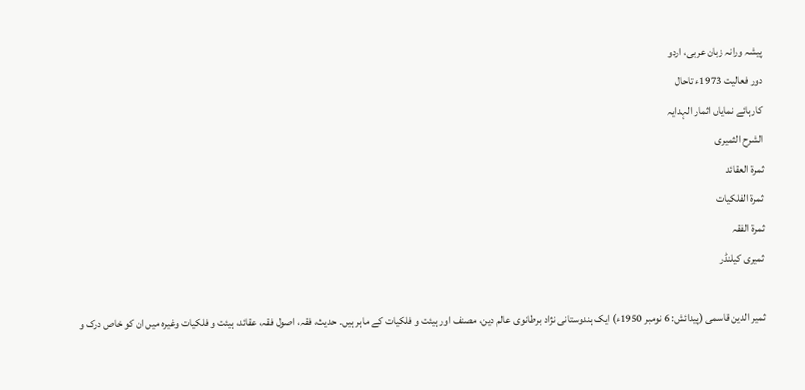پیشہ ورانہ زبان عربی، اردو
دور فعالیت 1973ء تاحال
کارہائے نمایاں اثمار الہدایہ
الشرح الثمیری
ثمرۃ العقائد
ثمرۃ الفلکیات
ثمرۃ الفقہ
ثمیری کیلنڈر

ثمیر الدین قاسمی (پیدائش: 6 نومبر 1950ء) ایک ہندوستانی نژاد برطانوی عالم دین، مصنف اور ہیئت و فلکیات کے ماہر ہیں۔ حدیث، فقہ، اصول فقہ، عقائد، ہیئت و فلکیات وغیرہ میں ان کو خاص درک و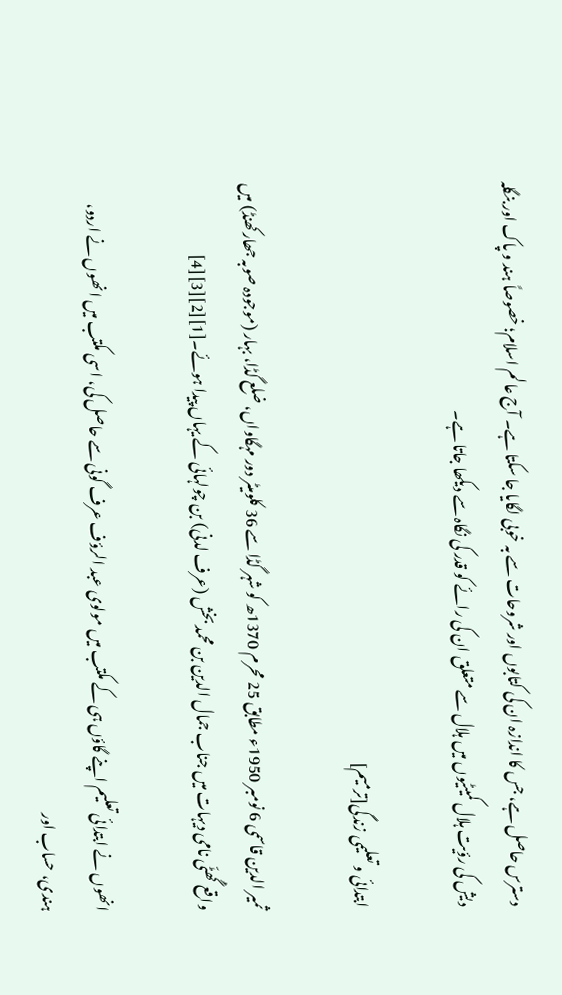دسترس حاصل ہے، جس کا اندازہ ان کی کتابوں اور شروحات سے بہ خوبی لگایا جا سکتا ہے۔ آج عالم اسلام؛ خصوصاً ہند و پاک اور بنگلہ دیش کی رؤیت ہلال کمیٹیوں میں ہلال سے متعلق ان کی رائے کو قدر کی نگاہ سے دیکھا جاتا ہے۔

ابتدائی و تعلیمی زندگی[ترمیم]

ثمیر الدین قاسمی 6 نومبر 1950ء مطابق 25 محرم 1370ھ کو شہر گڈا سے 36 کلومیٹر دور مہگاواں، ضلع گڈا، بہار (موجودہ صوبہ جھارکھنڈ) میں واقع گُھٹّی نامی دیہات میں جناب جمال الدین بن محمد بخش (عرف لدنی) بن چولہائی کے یہاں پیدا ہوئے۔[1][2][3][4]

انھوں نے ابتدائی تعلیم اپنے گاؤں ہی کے مکتب میں مولوی عبد الرؤف عرف گونی سے حاصل کی، اسی مکتب میں انھوں نے اردو، ہندی، حساب اور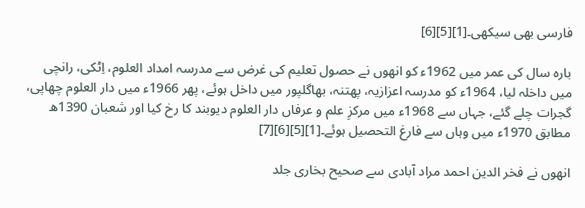فارسی بھی سیکھی۔[1][5][6]

بارہ سال کی عمر میں 1962ء کو انھوں نے حصول تعلیم کی غرض سے مدرسہ امداد العلوم، اِٹکی، رانچی میں داخلہ لیا، 1964ء کو مدرسہ اعزازیہ، پھتنہ، بھاگلپور میں داخل ہوئے، پھر 1966ء میں دار العلوم چھاپی، گجرات چلے گئے، جہاں سے 1968ء میں مرکزِ علم و عرفاں دار العلوم دیوبند کا رخ کیا اور شعبان 1390ھ مطابق 1970ء میں وہاں سے فارغ التحصیل ہوئے۔[1][5][6][7]

انھوں نے فخر الدین احمد مراد آبادی سے صحیح بخاری جلد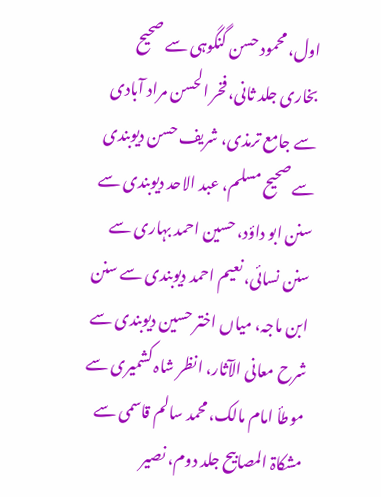اول، محمود حسن گنگوہی سے صحیح بخاری جلد ثانی، فخر الحسن مراد آبادی سے جامع ترمذی، شریف حسن دیوبندی سے صحیح مسلم، عبد الاحد دیوبندی سے سنن ابو داؤد، حسین احمد بہاری سے سنن نسائی، نعیم احمد دیوبندی سے سنن ابن ماجہ، میاں اختر حسین دیوبندی سے شرح معانی الآثار، انظر شاہ کشمیری سے موطأ امام مالک، محمد سالم قاسمی سے مشکاۃ المصابیح جلد دوم، نصیر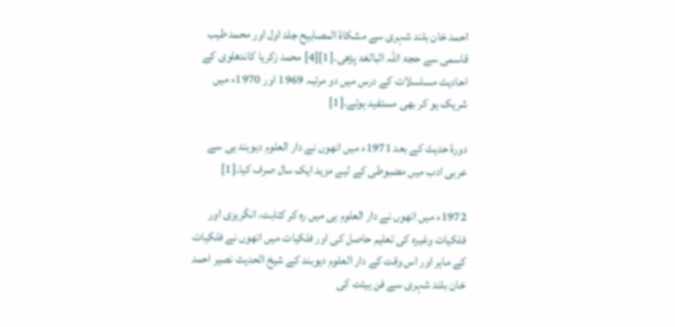احمد خان بلند شہری سے مشکاۃ المصابیح جلد اول اور محمد طیب قاسمی سے حجۃ اللّٰہ البالغۃ پڑھی۔[1][4] محمد زکریا کاندھلوی کے احادیث مسلسلات کے درس میں دو مرتبہ 1969 اور 1970ء میں شریک ہو کر بھی مستفید ہوئے۔[1]

دورۂ حدیث کے بعد 1971ء میں انھوں نے دار العلوم دیوبند ہی سے عربی ادب میں مضبوطی کے لیے مزید ایک سال صرف کیا۔[1]

1972ء میں انھوں نے دار العلوم ہی میں رہ کر کتابت، انگریزی اور فلکیات وغیرہ کی تعلیم حاصل کی اور فلکیات میں انھوں نے فلکیات کے ماہر اور اس وقت کے دار العلوم دیوبند کے شیخ الحدیث نصیر احمد خان بلند شہری سے فن ہیئت کی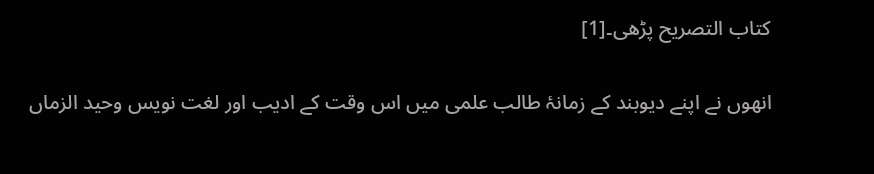کتاب التصریح پڑھی۔[1]

انھوں نے اپنے دیوبند کے زمانۂ طالب علمی میں اس وقت کے ادیب اور لغت نویس وحید الزماں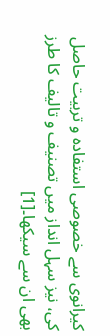کیرانوی سے خصوصی استفادہ و تربیت حاصل کی، نیز سہل انداز میں تصنیف و تالیف کا طرز بھی ان سے سیکھا۔[1]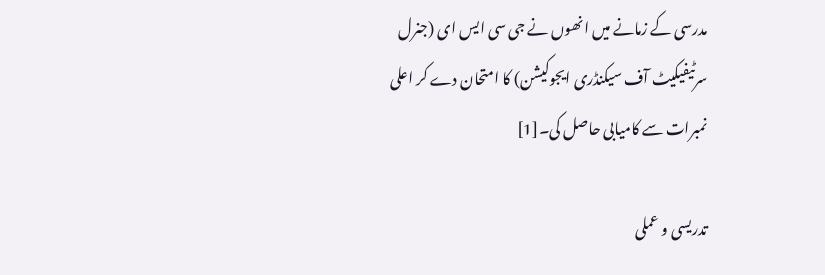مدرسی کے زمانے میں انھوں نے جی سی ایس ای (جنرل سرٹیفیکیٹ آف سیکنڈری ایجوکیشن) کا امتحان دے کر اعلی نمبرات سے کامیابی حاصل کی۔[1]

تدریسی و عملی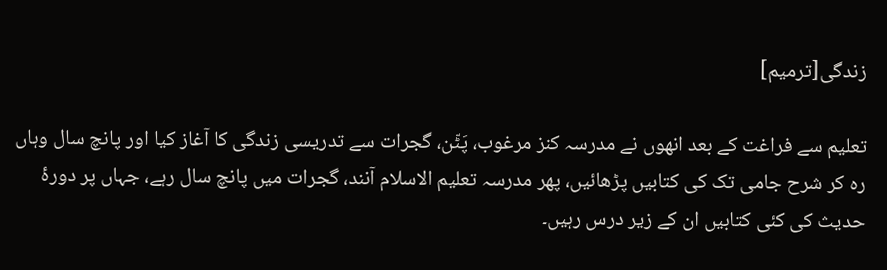زندگی[ترمیم]

تعلیم سے فراغت کے بعد انھوں نے مدرسہ کنز مرغوب، پَٹّن، گجرات سے تدریسی زندگی کا آغاز کیا اور پانچ سال وہاں رہ کر شرح جامی تک کی کتابیں پڑھائیں، پھر مدرسہ تعلیم الاسلام آنند، گجرات میں پانچ سال رہے، جہاں پر دورۂ حدیث کی کئی کتابیں ان کے زیر درس رہیں۔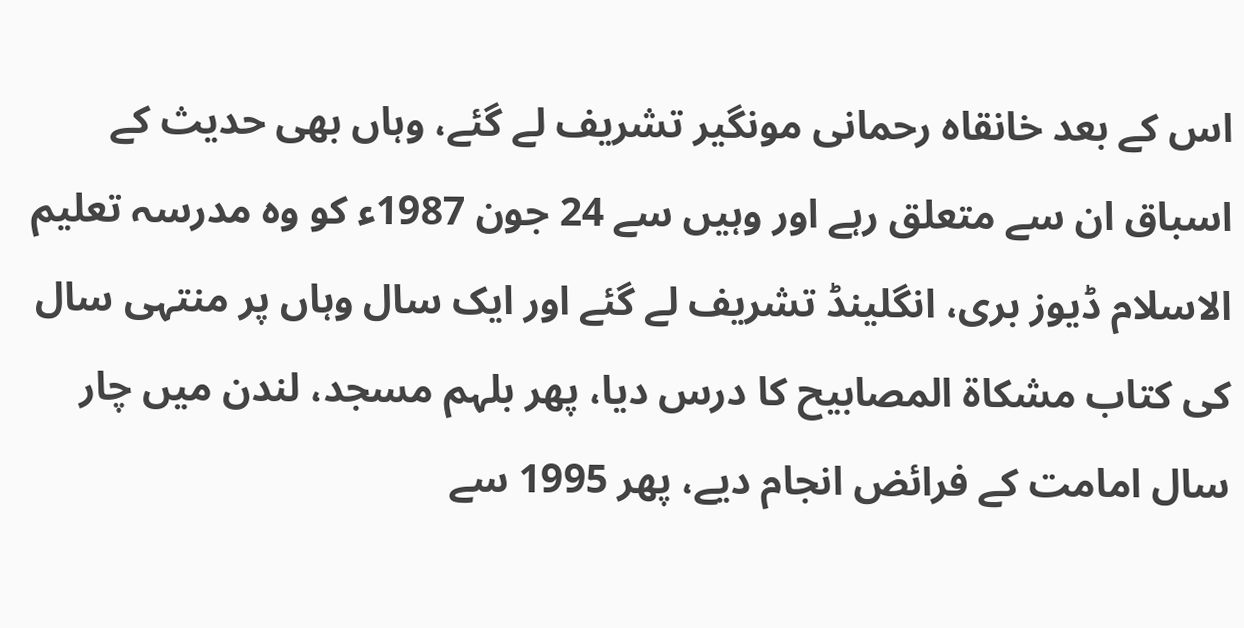اس کے بعد خانقاہ رحمانی مونگیر تشریف لے گئے، وہاں بھی حدیث کے اسباق ان سے متعلق رہے اور وہیں سے 24 جون 1987ء کو وہ مدرسہ تعلیم الاسلام ڈیوز بری، انگلینڈ تشریف لے گئے اور ایک سال وہاں پر منتہی سال کی کتاب مشکاۃ المصابیح کا درس دیا، پھر بلہم مسجد، لندن میں چار سال امامت کے فرائض انجام دیے، پھر 1995 سے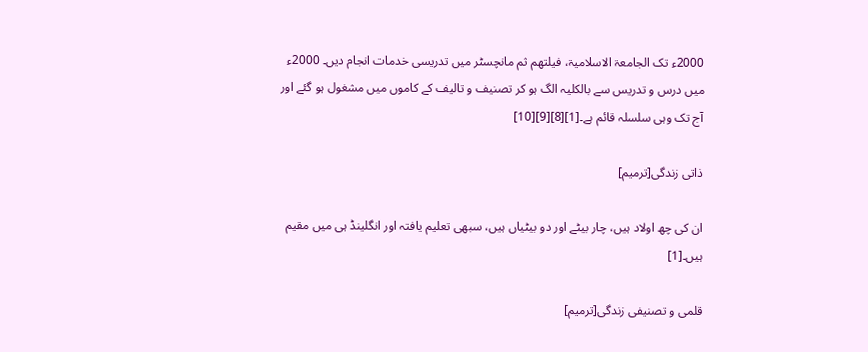2000ء تک الجامعۃ الاسلامیۃ، فیلتھم ثم مانچسٹر میں تدریسی خدمات انجام دیں۔ 2000ء میں درس و تدریس سے بالکلیہ الگ ہو کر تصنیف و تالیف کے کاموں میں مشغول ہو گئے اور آج تک وہی سلسلہ قائم ہے۔[1][8][9][10]

ذاتی زندگی[ترمیم]

ان کی چھ اولاد ہیں، چار بیٹے اور دو بیٹیاں ہیں، سبھی تعلیم یافتہ اور انگلینڈ ہی میں مقیم ہیں۔[1]

قلمی و تصنیفی زندگی[ترمیم]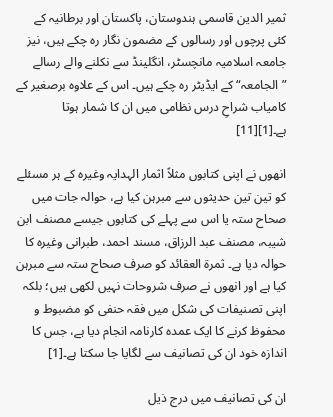ثمیر الدین قاسمی ہندوستان، پاکستان اور برطانیہ کے کئی پرچوں اور رسالوں کے مضمون نگار رہ چکے ہیں، نیز جامعہ اسلامیہ مانچسٹر، انگلینڈ سے نکلنے والے رسالے ”الجامعہ“ کے ایڈیٹر رہ چکے ہیں۔ اس کے علاوہ برصغیر کے کامیاب شراحِ درس نظامی میں ان کا شمار ہوتا ہے۔[1][11]

انھوں نے اپنی کتابوں مثلاً اثمار الہدایہ وغیرہ کے ہر مسئلے کو تین تین حدیثوں سے مبرہن کیا ہے، حوالہ جات میں صحاح ستہ یا اس سے پہلے کی کتابوں جیسے مصنف ابن شیبہ، مصنف عبد الرزاق، مسند احمد، طبرانی وغیرہ کا حوالہ دیا ہے۔ ثمرۃ العقائد کو صرف صحاح ستہ سے مبرہن کیا ہے اور انھوں نے صرف شروحات نہیں لکھی ہیں؛ بلکہ اپنی تصنیفات کی شکل میں فقہ حنفی کو مضبوط و محفوظ کرنے کا ایک عمدہ کارنامہ انجام دیا ہے، جس کا اندازہ خود ان کی تصانیف سے لگایا جا سکتا ہے۔[1]

ان کی تصانیف میں درج ذیل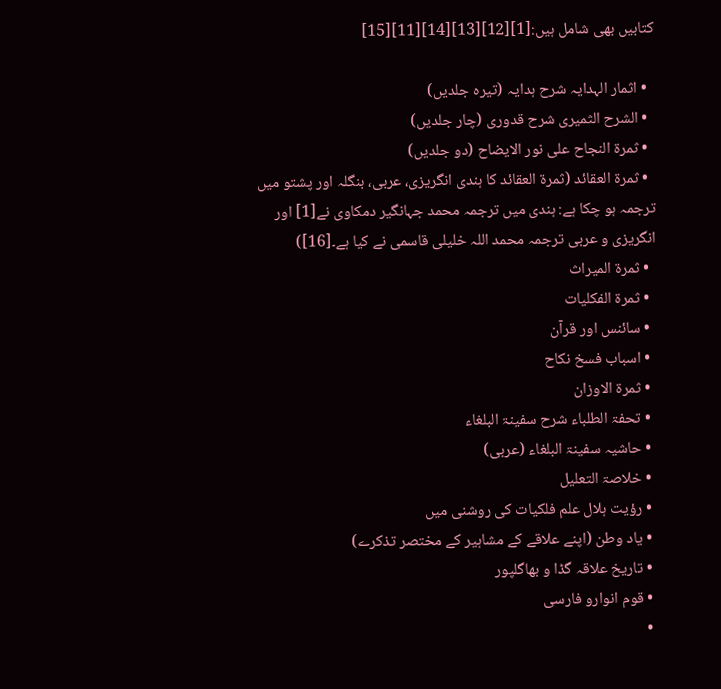کتابیں بھی شامل ہیں:[1][12][13][14][11][15]

  • اثمار الہدایہ شرح ہدایہ (تیرہ جلدیں)
  • الشرح الثمیری شرح قدوری (چار جلدیں)
  • ثمرۃ النجاح علی نور الایضاح (دو جلدیں)
  • ثمرۃ العقائد (ثمرۃ العقائد کا ہندی انگریزی، عربی، بنگلہ اور پشتو میں ترجمہ ہو چکا ہے: ہندی میں ترجمہ محمد جہانگیر دمکاوی نے[1] اور انگریزی و عربی ترجمہ محمد اللہ خلیلی قاسمی نے کیا ہے۔[16])
  • ثمرۃ المیراث
  • ثمرۃ الفکلیات
  • سائنس اور قرآن
  • اسباب فسخ نکاح
  • ثمرۃ الاوزان
  • تحفۃ الطلباء شرح سفینۃ البلغاء
  • حاشیہ سفینۃ البلغاء (عربی)
  • خلاصۃ التعلیل
  • رؤیت ہلال علم فلکیات کی روشنی میں
  • یاد وطن (اپنے علاقے کے مشاہیر کے مختصر تذکرے)
  • تاریخ علاقہ گڈا و بھاگلپور
  • قوم انوارو فارسی
  •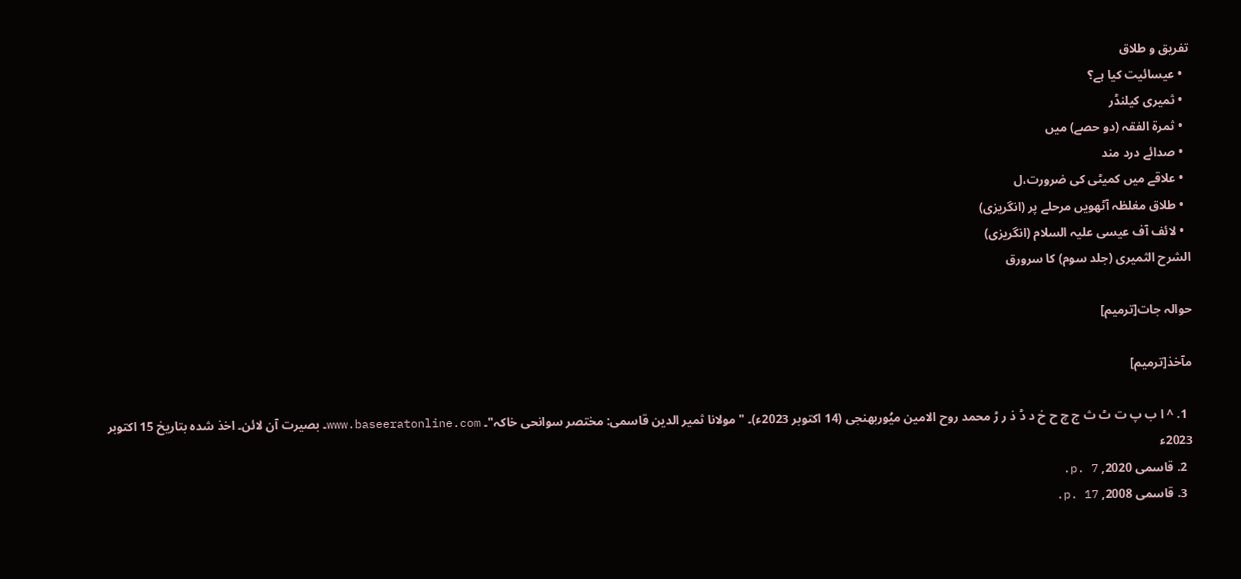تفریق و طلاق
  • عیسائیت کیا ہے؟
  • ثمیری کیلنڈر
  • ثمرۃ الفقہ (دو حصے) میں
  • صدائے درد مند
  • علاقے میں کمیٹی کی ضرورت،ل
  • طلاق مغلظہ آٹھویں مرحلے پر (انگریزی)
  • لائف آف عیسی علیہ السلام (انگریزی)
الشرح الثمیری (جلد سوم) کا سرورق

حوالہ جات[ترمیم]

مآخذ[ترمیم]

  1. ^ ا ب پ ت ٹ ث ج چ ح خ د ڈ ذ ر ڑ محمد روح الامین میُوربھنجی (14 اکتوبر 2023ء)۔ "مولانا ثمیر الدین قاسمی: مختصر سوانحی خاکہ"۔ www.baseeratonline.com۔ بصیرت آن لائن۔ اخذ شدہ بتاریخ 15 اکتوبر 2023ء
  2. قاسمی 2020, p. 7.
  3. قاسمی 2008, p. 17.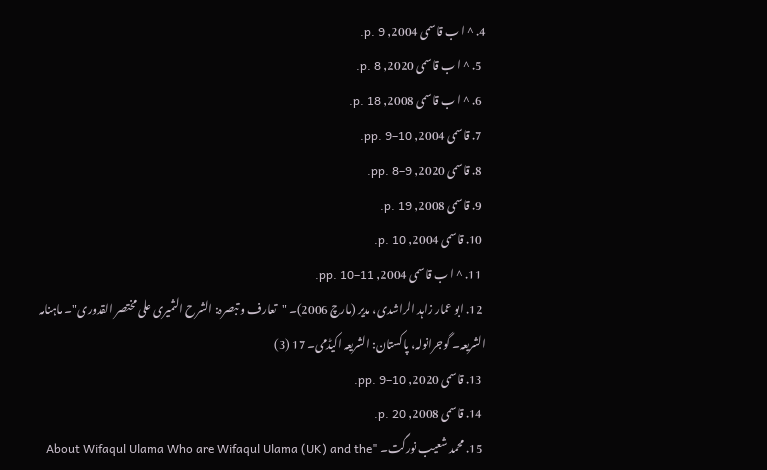4. ^ ا ب قاسمی 2004, p. 9.
  5. ^ ا ب قاسمی 2020, p. 8.
  6. ^ ا ب قاسمی 2008, p. 18.
  7. قاسمی 2004, pp. 9–10.
  8. قاسمی 2020, pp. 8–9.
  9. قاسمی 2008, p. 19.
  10. قاسمی 2004, p. 10.
  11. ^ ا ب قاسمی 2004, pp. 10–11.
  12. ابو عمار زاہد الراشدی، مدیر (مارچ 2006)۔ "تعارف و تبصرہ: الشرح الثمیری علی مختصر القدوری"۔ ماہنامہ الشریعہ۔ گوجرانولہ، پاکستان: الشریعہ اکیڈمی۔ 17 (3)
  13. قاسمی 2020, pp. 9–10.
  14. قاسمی 2008, p. 20.
  15. محمد شعیب نورگت۔ "About Wifaqul Ulama Who are Wifaqul Ulama (UK) and the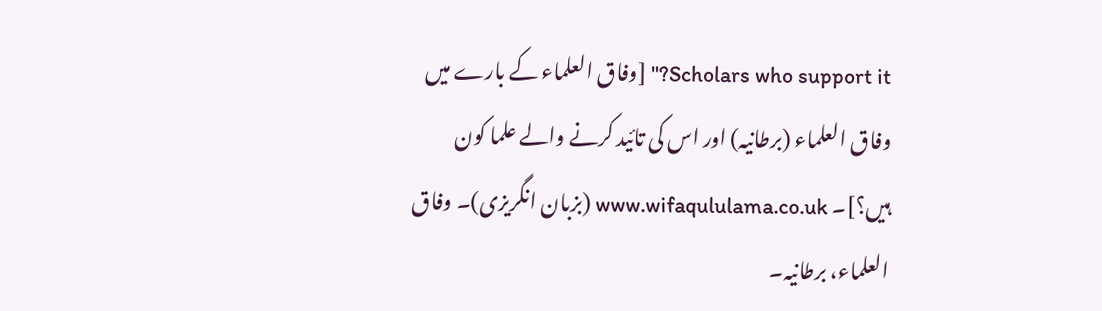Scholars who support it?" [وفاق العلماء کے بارے میں وفاق العلماء (برطانیہ) اور اس کی تائید کرنے والے علما کون ہیں؟]۔ www.wifaqululama.co.uk (بزبان انگریزی)۔ وفاق العلماء، برطانیہ۔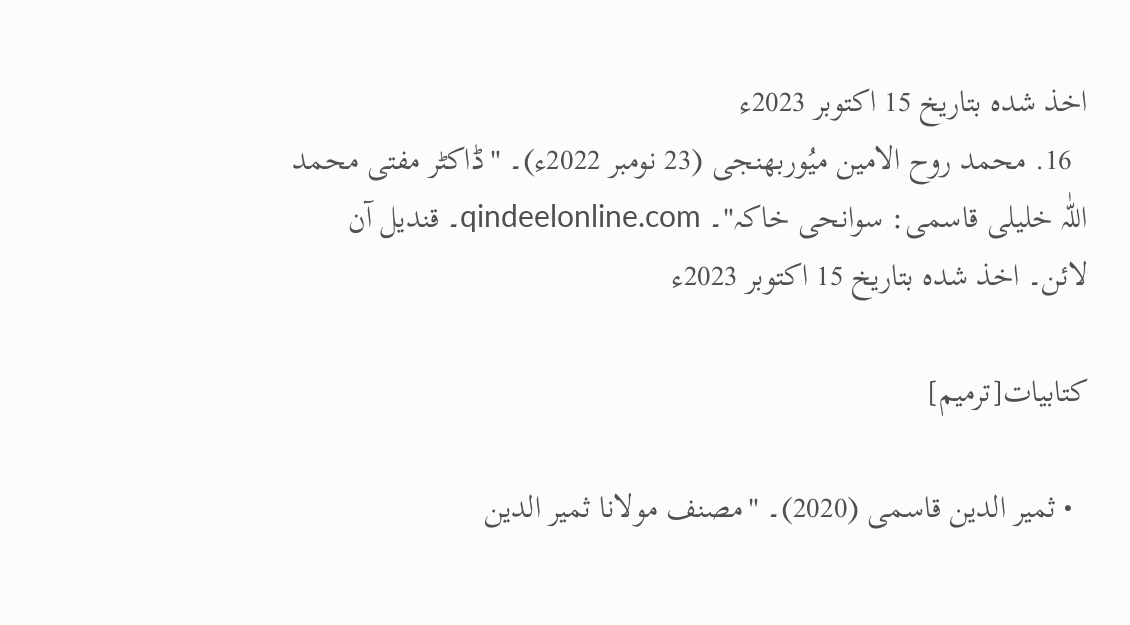اخذ شدہ بتاریخ 15 اکتوبر 2023ء
  16. محمد روح الامین میُوربھنجی (23 نومبر 2022ء)۔ "ڈاکٹر مفتی محمد اللّٰہ خلیلی قاسمی: سوانحی خاکہ"۔ qindeelonline.com۔ قندیل آن لائن۔ اخذ شدہ بتاریخ 15 اکتوبر 2023ء

کتابیات[ترمیم]

  • ثمیر الدین قاسمی (2020)۔ "مصنف مولانا ثمیر الدین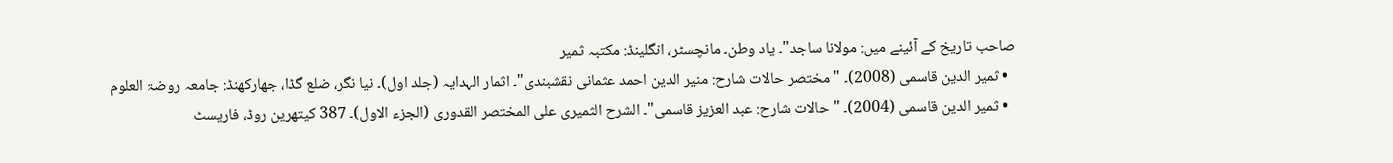صاحب تاریخ کے آئینے میں: مولانا ساجد"۔ یاد وطن۔ مانچسٹر، انگلینڈ: مکتبہ ثمیر
  • ثمیر الدین قاسمی (2008)۔ "مختصر حالات شارح: منیر الدین احمد عثمانی نقشبندی"۔ اثمار الہدایہ (جلد اول)۔ نیا نگر، ضلع گڈا، جھارکھنڈ: جامعہ روضۃ العلوم
  • ثمیر الدین قاسمی (2004)۔ "حالات شارح: عبد العزیز قاسمی"۔ الشرح الثميرى على المختصر القدورى (الجزء الاول)۔ 387 کیتھرین روڈ، فاریسٹ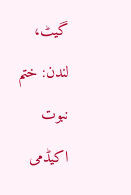گیٹ، لندن: ختم نبوت اکیڈمی